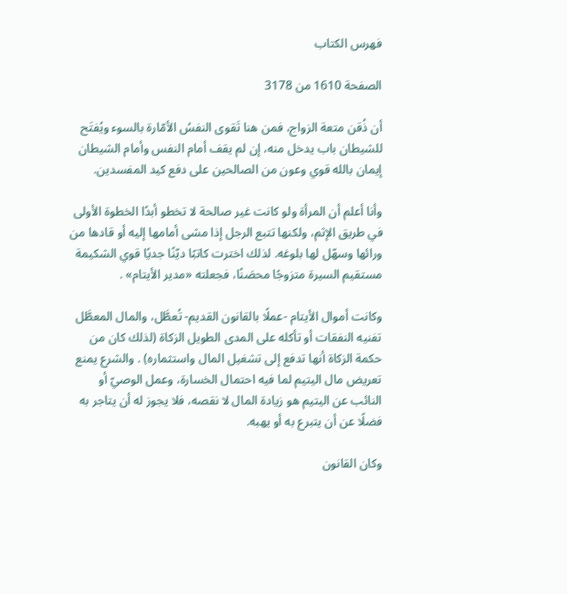فهرس الكتاب

الصفحة 1610 من 3178

أن ذُقن متعة الزواج، فمن هنا تَقوى النفسُ الأمّارة بالسوء ويُفتَح للشيطان باب يدخل منه، إن لم يقف أمام النفس وأمام الشيطان إيمان بالله قوي وعون من الصالحين على دفع كيد المفسدين.

وأنا أعلم أن المرأة ولو كانت غير صالحة لا تخطو أبدًا الخطوة الأولى في طريق الإثم، ولكنها تتبع الرجل إذا مشى أمامها إليه أو قادها من ورائها وسهّل لها بلوغه. لذلك اخترت كاتبًا ديّنًا جديًا قوي الشكيمة مستقيم السيرة متزوجًا محصَنًا، فجعلته «مدير الأيتام» .

وكانت أموال الأيتام -عملًا بالقانون القديم- تُعطَّل، والمال المعطَّل تفنيه النفقات أو تأكله على المدى الطويل الزكاة (لذلك كان من حكمة الزكاة أنها تدفع إلى تشغيل المال واستثماره) . والشرع يمنع تعريض مال اليتيم لما فيه احتمال الخسارة، وعمل الوصيّ أو النائب عن اليتيم هو زيادة المال لا نقصه، فلا يجوز له أن يتاجر به فضلًا عن أن يتبرع به أو يهبه.

وكان القانون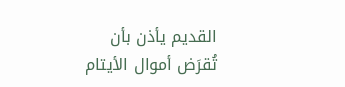القديم يأذن بأن تُقرَض أموال الأيتام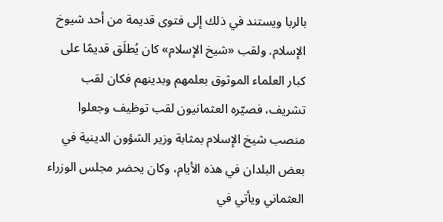بالربا ويستند في ذلك إلى فتوى قديمة من أحد شيوخ الإسلام. ولقب «شيخ الإسلام» كان يُطلَق قديمًا على كبار العلماء الموثوق بعلمهم وبدينهم فكان لقب تشريف، فصيّره العثمانيون لقب توظيف وجعلوا منصب شيخ الإسلام بمثابة وزير الشؤون الدينية في بعض البلدان في هذه الأيام، وكان يحضر مجلس الوزراء العثماني ويأتي في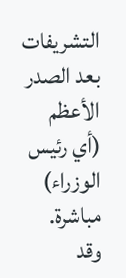التشريفات بعد الصدر الأعظم (أي رئيس الوزراء) مباشرة. وقد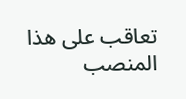تعاقب على هذا المنصب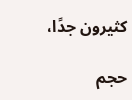كثيرون جدًا،

حجم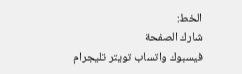الخط:
شارك الصفحة
فيسبوك واتساب تويتر تليجرام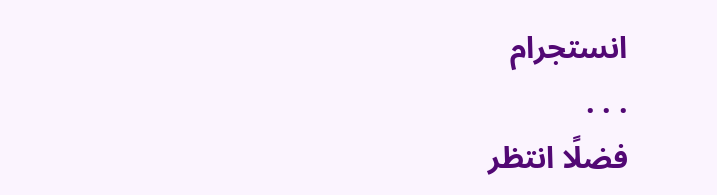انستجرام
. . .
فضلًا انتظر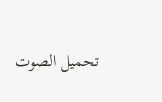تحميل الصوت